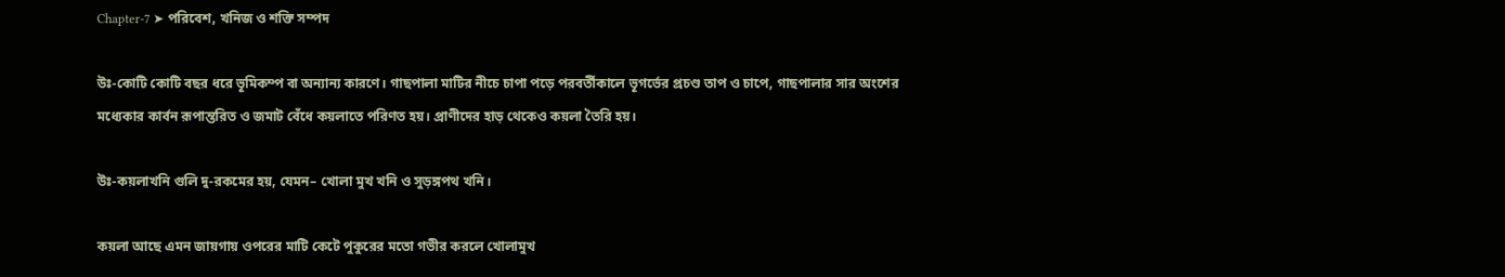Chapter-7 ➤ পরিবেশ, খনিজ ও শক্তি সম্পদ

উঃ-কোটি কোটি বছর ধরে ভূমিকম্প বা অন্যান্য কারণে। গাছপালা মাটির নীচে চাপা পড়ে পরবর্তীকালে ভূগর্ভের প্রচণ্ড তাপ ও চাপে, গাছপালার সার অংশের মধ্যেকার কার্বন রূপান্তরিত ও জমাট বেঁধে কয়লাতে পরিণত হয়। প্রাণীদের হাড় থেকেও কয়লা তৈরি হয়।

উঃ-কয়লাখনি গুলি দু-রকমের হয়, যেমন– খোলা মুখ খনি ও সুড়ঙ্গপথ খনি।

কয়লা আছে এমন জায়গায় ওপরের মাটি কেটে পুকুরের মতো গভীর করলে খোলামুখ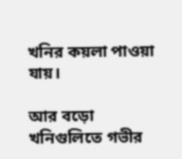খনির কয়লা পাওয়া যায়।

আর বড়ো খনিগুলিতে গভীর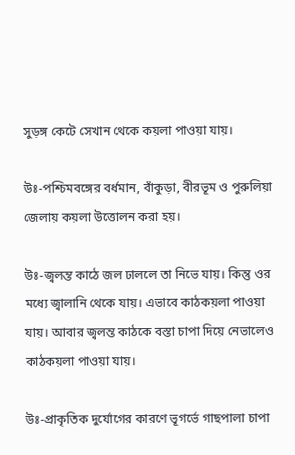সুড়ঙ্গ কেটে সেখান থেকে কয়লা পাওয়া যায়।

উঃ-পশ্চিমবঙ্গের বর্ধমান, বাঁকুড়া, বীরভূম ও পুরুলিয়া জেলায় কয়লা উত্তোলন করা হয়।

উঃ-জ্বলন্ত কাঠে জল ঢাললে তা নিভে যায়। কিন্তু ওর মধ্যে জ্বালানি থেকে যায়। এভাবে কাঠকয়লা পাওয়া যায়। আবার জ্বলন্ত কাঠকে বস্তা চাপা দিয়ে নেভালেও কাঠকয়লা পাওয়া যায়।

উঃ-প্রাকৃতিক দুর্যোগের কারণে ভূগর্ভে গাছপালা চাপা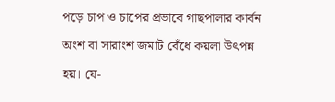পড়ে চাপ ও চাপের প্রভাবে গাছপালার কার্বন অংশ বা সারাংশ জমাট বেঁধে কয়লা উৎপন্ন হয়। যে-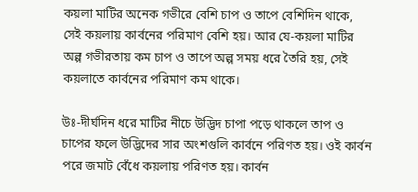কয়লা মাটির অনেক গভীরে বেশি চাপ ও তাপে বেশিদিন থাকে, সেই কয়লায় কার্বনের পরিমাণ বেশি হয়। আর যে-কয়লা মাটির অল্প গভীরতায় কম চাপ ও তাপে অল্প সময় ধরে তৈরি হয়, সেই কয়লাতে কার্বনের পরিমাণ কম থাকে।

উঃ-দীর্ঘদিন ধরে মাটির নীচে উদ্ভিদ চাপা পড়ে থাকলে তাপ ও চাপের ফলে উদ্ভিদের সার অংশগুলি কার্বনে পরিণত হয়। ওই কার্বন পরে জমাট বেঁধে কয়লায় পরিণত হয়। কার্বন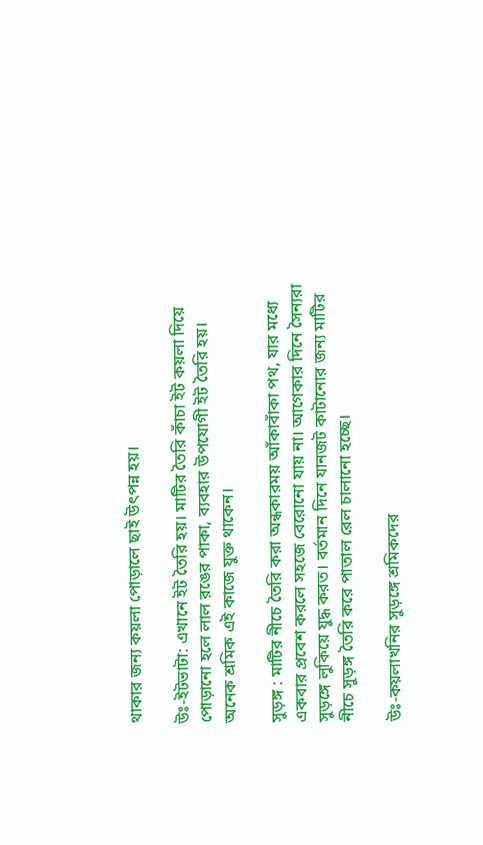থাকার জন্য কয়লা পোড়ালে ছাই উৎপন্ন হয়।

উঃ-ইটভাটা: এখানে ইট তৈরি হয়। মাটির তৈরি কাঁচা ইট কয়লা দিয়ে পোড়ানো হলে লাল রঙের পাকা, ব্যবহার উপযোগী ইট তৈরি হয়। অনেক শ্রমিক এই কাজে যুক্ত থাকেন।

সুড়ঙ্গ : মাটির নীচে তৈরি করা অন্ধকারময় আঁকাবাঁকা পথ, যার মধ্যে একবার প্রবেশ করলে সহজে বেরোনো যায় না। আগেকার দিনে সৈন্যরা সুড়ঙ্গে লুকিয়ে যুদ্ধ করত। বর্তমান দিনে যানজট কাটানোর জন্য মাটির নীচে সুড়ঙ্গ তৈরি করে পাতাল রেল চালানো হচ্ছে।

উঃ-কয়লাখনির সুড়ঙ্গে শ্রমিকদের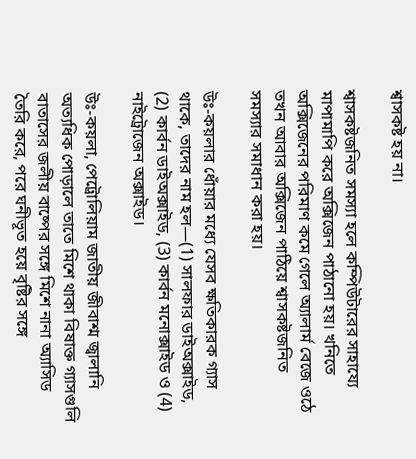শ্বাসকষ্ট হয় না।

শ্বাসকষ্টজনিত সমস্যা হলে কম্পিউটারের সাহায্যে মাপামাপি করে অক্সিজেন পাঠানো হয়। খনিতে অক্সিজেনের পরিমাণ কমে গেলে অ্যালার্ম বেজে ওঠে তখন আবার অক্সিজেন পাঠিয়ে শ্বাসকষ্টজনিত সমস্যার সমাধান করা হয়।

উঃ-কয়লার ধোঁয়ার মধ্যে যেসব ক্ষতিকারক গ্যাস থাকে, তাদের নাম হল—(1) সালফার ডাইঅক্সাইড, (2) কার্বন ডাইঅক্সাইড, (3) কার্বন মনোক্সাইড ও (4) নাইট্রোজেন অক্সাইড।

উঃ-কয়লা, পেট্রোলিয়াম জাতীয় জীবাশ্ম জ্বালানি অত্যধিক পোড়ালে তাতে মিশে থাকা বিষাক্ত গ্যাসগুলি বাতাসের জলীয় বাষ্পের সঙ্গে মিশে নানা অ্যাসিড তৈরি করে, পরে ঘনীভূত হয়ে বৃষ্টির সঙ্গে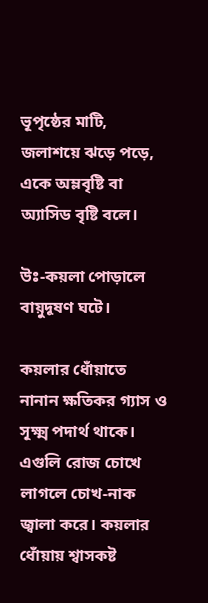ভূপৃষ্ঠের মাটি, জলাশয়ে ঝড়ে পড়ে, একে অম্লবৃষ্টি বা অ্যাসিড বৃষ্টি বলে।

উঃ-কয়লা পোড়ালে বায়ুদূষণ ঘটে।

কয়লার ধোঁয়াতে নানান ক্ষতিকর গ্যাস ও সূক্ষ্ম পদার্থ থাকে। এগুলি রোজ চোখে লাগলে চোখ-নাক জ্বালা করে। কয়লার ধোঁয়ায় শ্বাসকষ্ট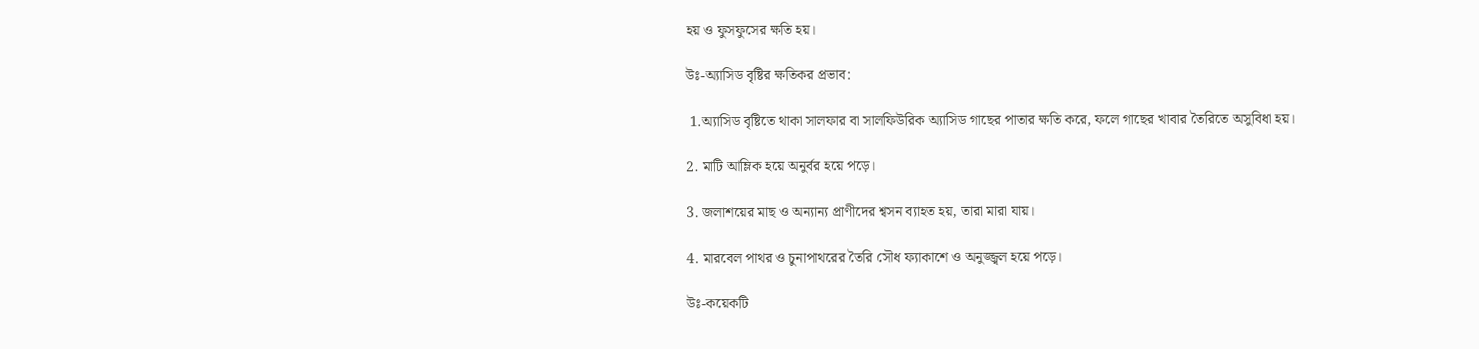হয় ও ফুসফুসের ক্ষতি হয়।

উঃ-অ্যাসিড বৃষ্টির ক্ষতিকর প্রভাব:

 1.অ্যাসিড বৃষ্টিতে থাকা সালফার বা সালফিউরিক অ্যাসিড গাছের পাতার ক্ষতি করে, ফলে গাছের খাবার তৈরিতে অসুবিধা হয়।

2. মাটি আম্লিক হয়ে অনুর্বর হয়ে পড়ে।

3. জলাশয়ের মাছ ও অন্যান্য প্রাণীদের শ্বসন ব্যাহত হয়, তারা মারা যায়।

4. মারবেল পাথর ও চুনাপাথরের তৈরি সৌধ ফ্যাকাশে ও অনুজ্জ্বল হয়ে পড়ে।

উঃ-কয়েকটি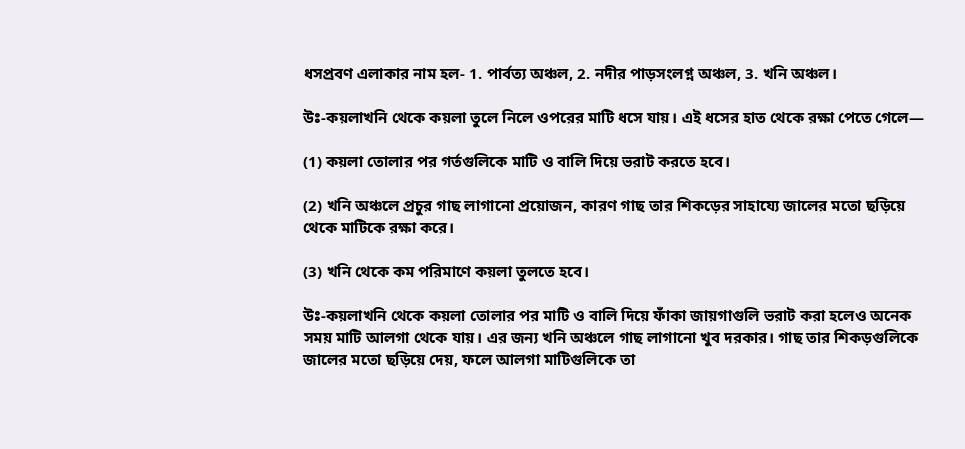ধসপ্রবণ এলাকার নাম হল- 1. পার্বত্য অঞ্চল, 2. নদীর পাড়সংলগ্ন অঞ্চল, 3. খনি অঞ্চল।

উঃ-কয়লাখনি থেকে কয়লা তুলে নিলে ওপরের মাটি ধসে যায়। এই ধসের হাত থেকে রক্ষা পেতে গেলে—

(1) কয়লা তোলার পর গর্তগুলিকে মাটি ও বালি দিয়ে ভরাট করতে হবে।

(2) খনি অঞ্চলে প্রচুর গাছ লাগানো প্রয়োজন, কারণ গাছ তার শিকড়ের সাহায্যে জালের মতো ছড়িয়ে থেকে মাটিকে রক্ষা করে।

(3) খনি থেকে কম পরিমাণে কয়লা তুলতে হবে।

উঃ-কয়লাখনি থেকে কয়লা তোলার পর মাটি ও বালি দিয়ে ফাঁকা জায়গাগুলি ভরাট করা হলেও অনেক সময় মাটি আলগা থেকে যায়। এর জন্য খনি অঞ্চলে গাছ লাগানো খুব দরকার। গাছ তার শিকড়গুলিকে জালের মতো ছড়িয়ে দেয়, ফলে আলগা মাটিগুলিকে তা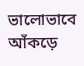ভালোভাবে আঁকড়ে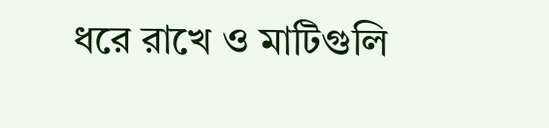ধরে রাখে ও মাটিগুলি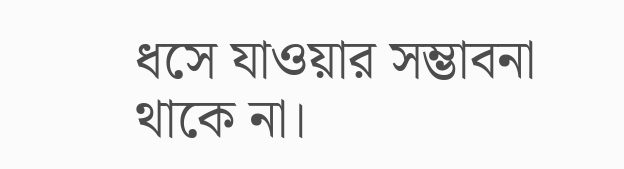ধসে যাওয়ার সম্ভাবনা থাকে না।